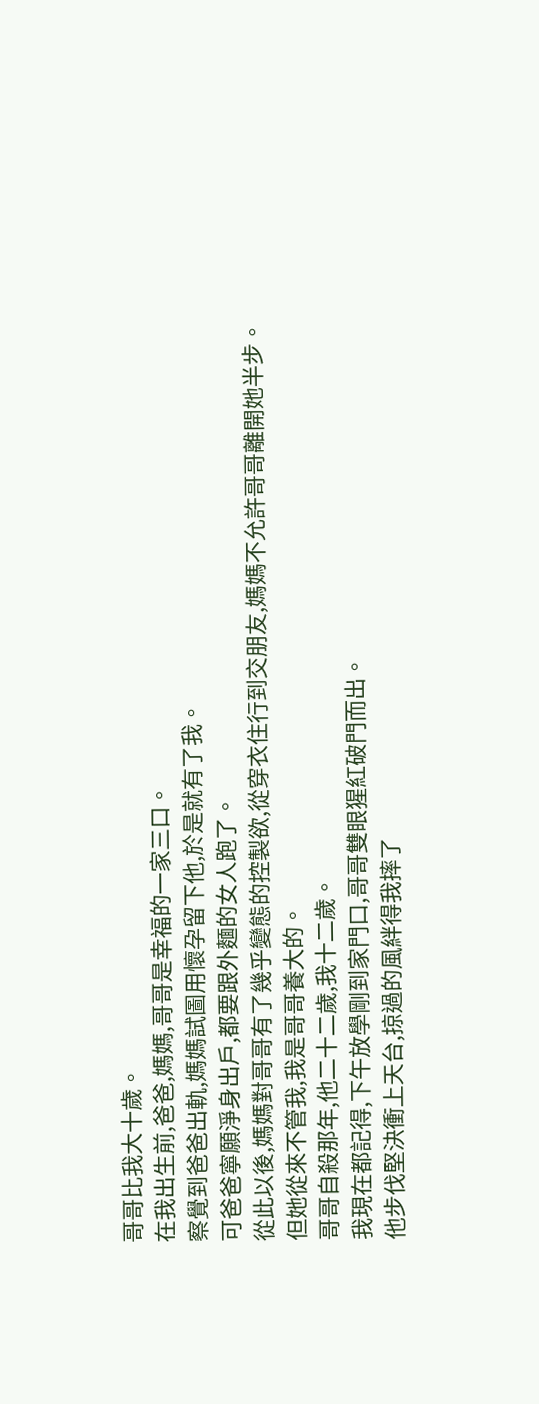哥哥比我大十歲。
在我出生前,爸爸,媽媽,哥哥是幸福的一家三口。
察覺到爸爸出軌,媽媽試圖用懷孕留下他,於是就有了我。
可爸爸寧願淨身出戶,都要跟外麵的女人跑了。
從此以後,媽媽對哥哥有了幾乎變態的控製欲,從穿衣住行到交朋友,媽媽不允許哥哥離開她半步。
但她從來不管我,我是哥哥養大的。
哥哥自殺那年,他二十二歲,我十二歲。
我現在都記得,下午放學剛到家門口,哥哥雙眼猩紅破門而出。
他步伐堅決衝上天台,掠過的風絆得我摔了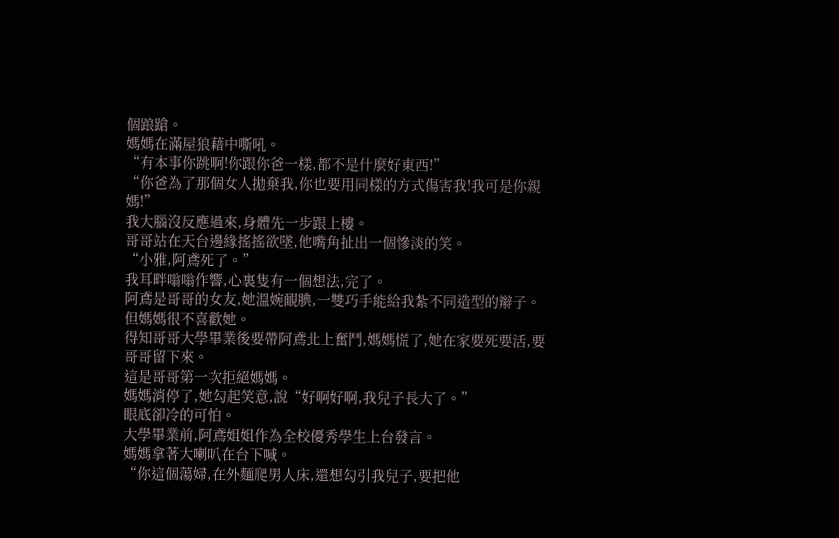個踉蹌。
媽媽在滿屋狼藉中嘶吼。
“有本事你跳啊!你跟你爸一樣,都不是什麼好東西!”
“你爸為了那個女人拋棄我,你也要用同樣的方式傷害我!我可是你親媽!”
我大腦沒反應過來,身體先一步跟上樓。
哥哥站在天台邊緣搖搖欲墜,他嘴角扯出一個慘淡的笑。
“小雅,阿鳶死了。”
我耳畔嗡嗡作響,心裏隻有一個想法,完了。
阿鳶是哥哥的女友,她溫婉靦腆,一雙巧手能給我紮不同造型的辮子。
但媽媽很不喜歡她。
得知哥哥大學畢業後要帶阿鳶北上奮鬥,媽媽慌了,她在家要死要活,要哥哥留下來。
這是哥哥第一次拒絕媽媽。
媽媽消停了,她勾起笑意,說“好啊好啊,我兒子長大了。”
眼底卻冷的可怕。
大學畢業前,阿鳶姐姐作為全校優秀學生上台發言。
媽媽拿著大喇叭在台下喊。
“你這個蕩婦,在外麵爬男人床,還想勾引我兒子,要把他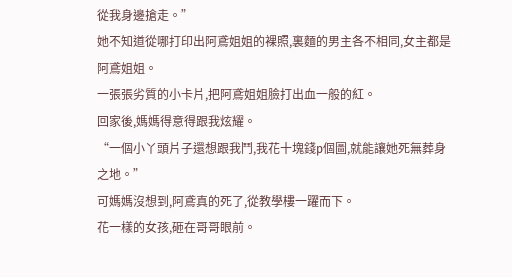從我身邊搶走。”
她不知道從哪打印出阿鳶姐姐的裸照,裏麵的男主各不相同,女主都是阿鳶姐姐。
一張張劣質的小卡片,把阿鳶姐姐臉打出血一般的紅。
回家後,媽媽得意得跟我炫耀。
“一個小丫頭片子還想跟我鬥,我花十塊錢p個圖,就能讓她死無葬身之地。”
可媽媽沒想到,阿鳶真的死了,從教學樓一躍而下。
花一樣的女孩,砸在哥哥眼前。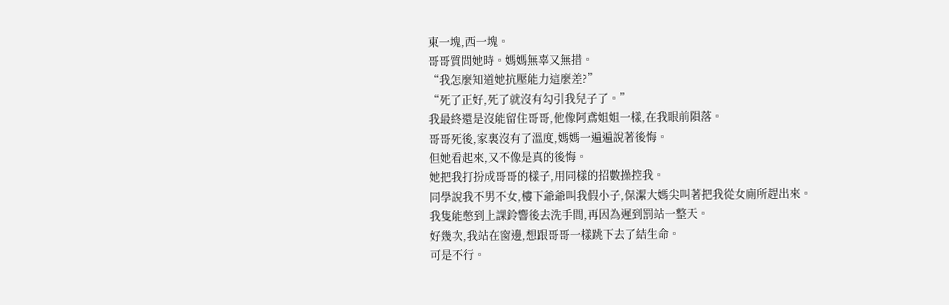東一塊,西一塊。
哥哥質問她時。媽媽無辜又無措。
“我怎麼知道她抗壓能力這麼差?”
“死了正好,死了就沒有勾引我兒子了。”
我最終還是沒能留住哥哥,他像阿鳶姐姐一樣,在我眼前隕落。
哥哥死後,家裏沒有了溫度,媽媽一遍遍說著後悔。
但她看起來,又不像是真的後悔。
她把我打扮成哥哥的樣子,用同樣的招數操控我。
同學說我不男不女,樓下爺爺叫我假小子,保潔大媽尖叫著把我從女廁所趕出來。
我隻能憋到上課鈴響後去洗手間,再因為遲到罰站一整天。
好幾次,我站在窗邊,想跟哥哥一樣跳下去了結生命。
可是不行。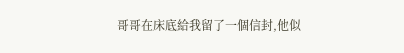哥哥在床底給我留了一個信封,他似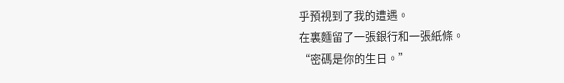乎預視到了我的遭遇。
在裏麵留了一張銀行和一張紙條。
“密碼是你的生日。”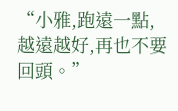“小雅,跑遠一點,越遠越好,再也不要回頭。”